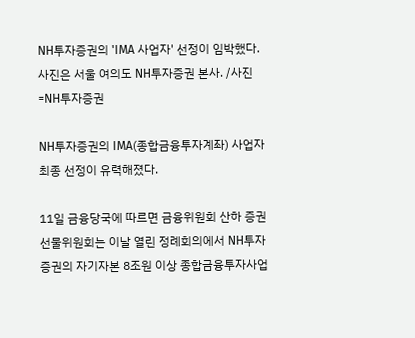NH투자증권의 'IMA 사업자' 선정이 임박했다. 사진은 서울 여의도 NH투자증권 본사. /사진=NH투자증권

NH투자증권의 IMA(종합금융투자계좌) 사업자 최종 선정이 유력해졌다.

11일 금융당국에 따르면 금융위원회 산하 증권선물위원회는 이날 열린 정례회의에서 NH투자증권의 자기자본 8조원 이상 종합금융투자사업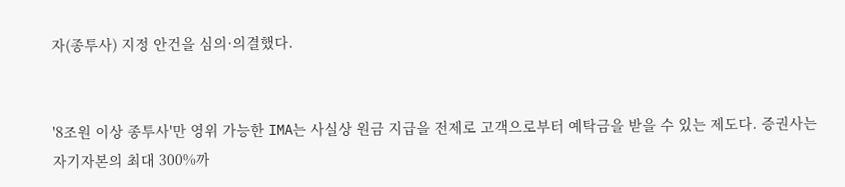자(종투사) 지정 안건을 심의·의결했다.


'8조원 이상 종투사'만 영위 가능한 IMA는 사실상 원금 지급을 전제로 고객으로부터 예탁금을 받을 수 있는 제도다. 증권사는 자기자본의 최대 300%까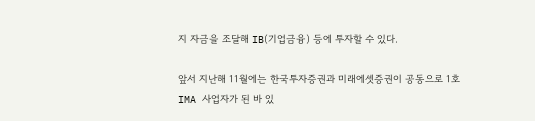지 자금을 조달해 IB(기업금융) 등에 투자할 수 있다.

앞서 지난해 11월에는 한국투자증권과 미래에셋증권이 공동으로 1호 IMA 사업자가 된 바 있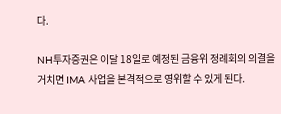다.

NH투자증권은 이달 18일로 예정된 금융위 정례회의 의결을 거치면 IMA 사업을 본격적으로 영위할 수 있게 된다.